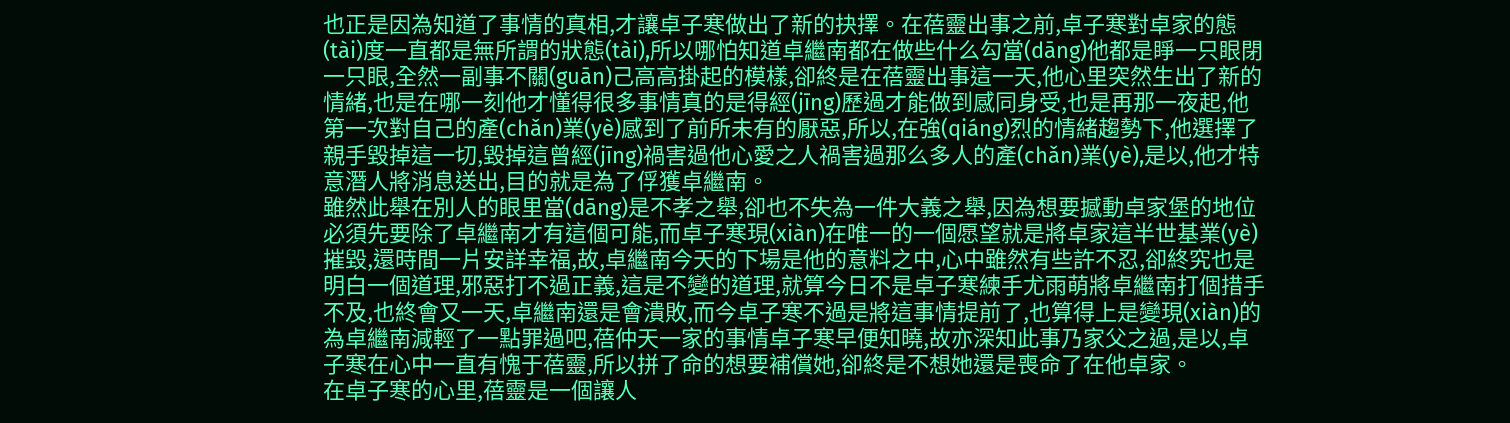也正是因為知道了事情的真相,才讓卓子寒做出了新的抉擇。在蓓靈出事之前,卓子寒對卓家的態(tài)度一直都是無所謂的狀態(tài),所以哪怕知道卓繼南都在做些什么勾當(dāng)他都是睜一只眼閉一只眼,全然一副事不關(guān)己高高掛起的模樣,卻終是在蓓靈出事這一天,他心里突然生出了新的情緒,也是在哪一刻他才懂得很多事情真的是得經(jīng)歷過才能做到感同身受,也是再那一夜起,他第一次對自己的產(chǎn)業(yè)感到了前所未有的厭惡,所以,在強(qiáng)烈的情緒趨勢下,他選擇了親手毀掉這一切,毀掉這曾經(jīng)禍害過他心愛之人禍害過那么多人的產(chǎn)業(yè),是以,他才特意潛人將消息送出,目的就是為了俘獲卓繼南。
雖然此舉在別人的眼里當(dāng)是不孝之舉,卻也不失為一件大義之舉,因為想要撼動卓家堡的地位必須先要除了卓繼南才有這個可能,而卓子寒現(xiàn)在唯一的一個愿望就是將卓家這半世基業(yè)摧毀,還時間一片安詳幸福,故,卓繼南今天的下場是他的意料之中,心中雖然有些許不忍,卻終究也是明白一個道理,邪惡打不過正義,這是不變的道理,就算今日不是卓子寒練手尤雨萌將卓繼南打個措手不及,也終會又一天,卓繼南還是會潰敗,而今卓子寒不過是將這事情提前了,也算得上是變現(xiàn)的為卓繼南減輕了一點罪過吧,蓓仲天一家的事情卓子寒早便知曉,故亦深知此事乃家父之過,是以,卓子寒在心中一直有愧于蓓靈,所以拼了命的想要補償她,卻終是不想她還是喪命了在他卓家。
在卓子寒的心里,蓓靈是一個讓人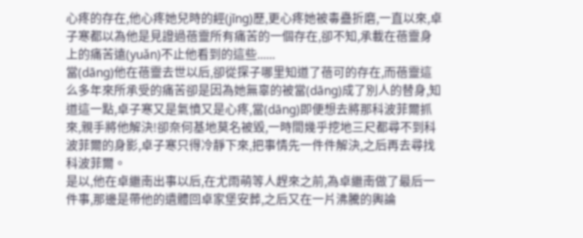心疼的存在,他心疼她兒時的經(jīng)歷,更心疼她被毒蠱折磨,一直以來,卓子寒都以為他是見證過蓓靈所有痛苦的一個存在,卻不知,承載在蓓靈身上的痛苦遠(yuǎn)不止他看到的這些......
當(dāng)他在蓓靈去世以后,卻從探子哪里知道了蓓可的存在,而蓓靈這么多年來所承受的痛苦卻是因為她無辜的被當(dāng)成了別人的替身,知道這一點,卓子寒又是氣憤又是心疼,當(dāng)即便想去將那科波菲爾抓來,親手將他解決!卻奈何基地莫名被毀,一時間幾乎挖地三尺都尋不到科波菲爾的身影,卓子寒只得冷靜下來,把事情先一件件解決,之后再去尋找科波菲爾。
是以,他在卓繼南出事以后,在尤雨萌等人趕來之前,為卓繼南做了最后一件事,那邊是帶他的遺體回卓家堡安葬,之后又在一片沸騰的輿論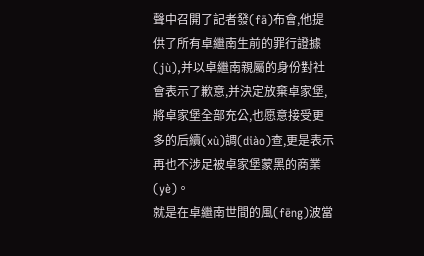聲中召開了記者發(fā)布會,他提供了所有卓繼南生前的罪行證據(jù),并以卓繼南親屬的身份對社會表示了歉意,并決定放棄卓家堡,將卓家堡全部充公,也愿意接受更多的后續(xù)調(diào)查,更是表示再也不涉足被卓家堡蒙黑的商業(yè)。
就是在卓繼南世間的風(fēng)波當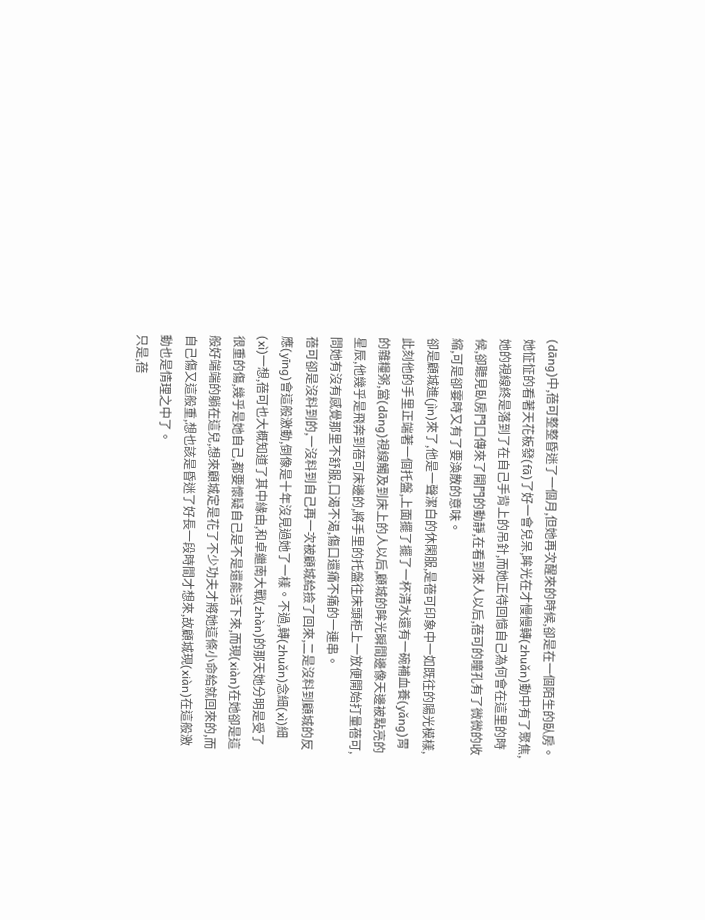(dāng)中,蓓可整整昏迷了一個月,但她再次醒來的時候,卻是在一個陌生的臥房。
她怔怔的看著天花板發(fā)了好一會兒呆,眸光在才慢慢轉(zhuǎn)動中有了聚焦,她的視線終是落到了在自己手背上的吊針,而她正待回憶自己為何會在這里的時候,卻聽見臥房門口傳來了開門的動靜,在看到來人以后,蓓可的瞳孔有了微微的收縮,可是卻霎時又有了要渙散的意味。
卻是顧城進(jìn)來了,他是一聲潔白的休閑服,是蓓可印象中一如既往的陽光模樣,此刻他的手里正端著一個托盤,上面擺了擺了一杯清水還有一碗補血養(yǎng)胃的雜糧粥,當(dāng)視線觸及到床上的人以后,顧城的眸光瞬間邊像天邊被點亮的星辰,他幾乎是飛奔到蓓可床邊的,將手里的托盤往床頭柜上一放便開始打量蓓可,問她有沒有感覺那里不舒服,口渴不渴,傷口還痛不痛的一連串。
蓓可卻是沒料到的,一沒料到自己再一次被顧城給撿了回來,二是沒料到顧城的反應(yīng)會這般激動,倒像是十年沒見過她了一樣。不過,轉(zhuǎn)念細(xì)細(xì)一想,蓓可也大概知道了其中緣由,和卓繼南大戰(zhàn)的那天她分明是受了很重的傷,幾乎是她自己,都要懷疑自己是不是還能活下來,而現(xiàn)在她卻是這般好端端的躺在這兒,想來顧城定是花了不少功夫才將她這條小命給就回來的,而自己傷又這般重,想也該是昏迷了好長一段時間才想來,故顧城現(xiàn)在這般激動也是情理之中了。
只是,蓓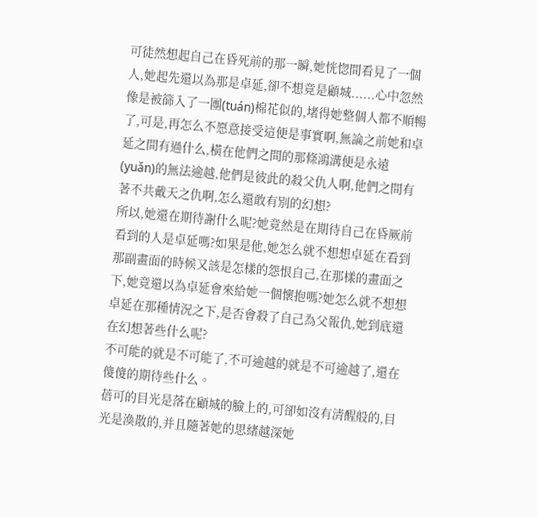可徒然想起自己在昏死前的那一瞬,她恍惚間看見了一個人,她起先還以為那是卓延,卻不想竟是顧城......心中忽然像是被篩入了一團(tuán)棉花似的,堵得她整個人都不順暢了,可是,再怎么不愿意接受這便是事實啊,無論之前她和卓延之間有過什么,橫在他們之間的那條鴻溝便是永遠(yuǎn)的無法逾越,他們是彼此的殺父仇人啊,他們之間有著不共戴天之仇啊,怎么還敢有別的幻想?
所以,她還在期待謝什么呢?她竟然是在期待自己在昏厥前看到的人是卓延嗎?如果是他,她怎么就不想想卓延在看到那副畫面的時候又該是怎樣的怨恨自己,在那樣的畫面之下,她竟還以為卓延會來給她一個懷抱嗎?她怎么就不想想卓延在那種情況之下,是否會殺了自己為父報仇,她到底還在幻想著些什么呢?
不可能的就是不可能了,不可逾越的就是不可逾越了,還在傻傻的期待些什么。
蓓可的目光是落在顧城的臉上的,可卻如沒有清醒般的,目光是渙散的,并且隨著她的思緒越深她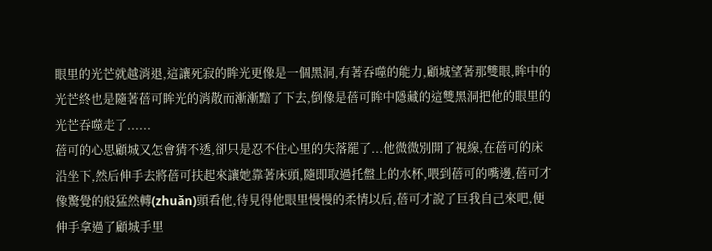眼里的光芒就越消退,這讓死寂的眸光更像是一個黑洞,有著吞噬的能力,顧城望著那雙眼,眸中的光芒終也是隨著蓓可眸光的消散而漸漸黯了下去,倒像是蓓可眸中隱藏的這雙黑洞把他的眼里的光芒吞噬走了......
蓓可的心思顧城又怎會猜不透,卻只是忍不住心里的失落罷了...他微微別開了視線,在蓓可的床沿坐下,然后伸手去將蓓可扶起來讓她靠著床頭,隨即取過托盤上的水杯,喂到蓓可的嘴邊,蓓可才像驚覺的般猛然轉(zhuǎn)頭看他,待見得他眼里慢慢的柔情以后,蓓可才說了巨我自己來吧,便伸手拿過了顧城手里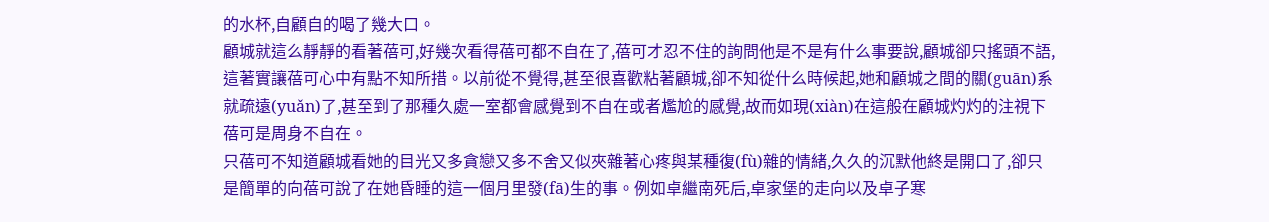的水杯,自顧自的喝了幾大口。
顧城就這么靜靜的看著蓓可,好幾次看得蓓可都不自在了,蓓可才忍不住的詢問他是不是有什么事要說,顧城卻只搖頭不語,這著實讓蓓可心中有點不知所措。以前從不覺得,甚至很喜歡粘著顧城,卻不知從什么時候起,她和顧城之間的關(guān)系就疏遠(yuǎn)了,甚至到了那種久處一室都會感覺到不自在或者尷尬的感覺,故而如現(xiàn)在這般在顧城灼灼的注視下蓓可是周身不自在。
只蓓可不知道顧城看她的目光又多貪戀又多不舍又似夾雜著心疼與某種復(fù)雜的情緒,久久的沉默他終是開口了,卻只是簡單的向蓓可說了在她昏睡的這一個月里發(fā)生的事。例如卓繼南死后,卓家堡的走向以及卓子寒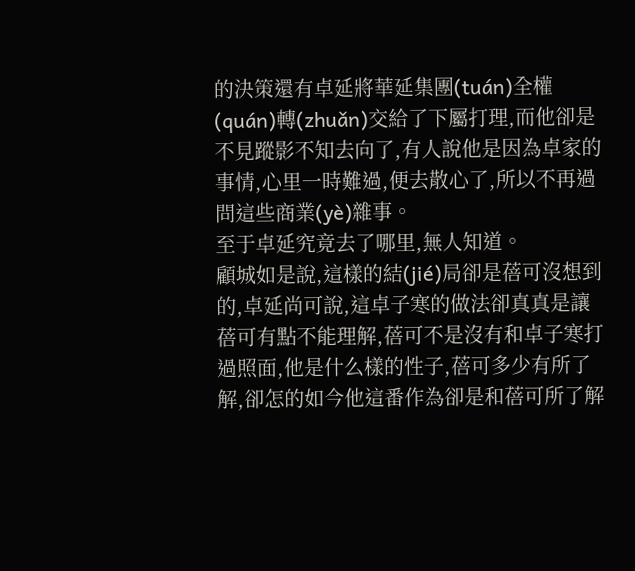的決策還有卓延將華延集團(tuán)全權(quán)轉(zhuǎn)交給了下屬打理,而他卻是不見蹤影不知去向了,有人說他是因為卓家的事情,心里一時難過,便去散心了,所以不再過問這些商業(yè)雜事。
至于卓延究竟去了哪里,無人知道。
顧城如是說,這樣的結(jié)局卻是蓓可沒想到的,卓延尚可說,這卓子寒的做法卻真真是讓蓓可有點不能理解,蓓可不是沒有和卓子寒打過照面,他是什么樣的性子,蓓可多少有所了解,卻怎的如今他這番作為卻是和蓓可所了解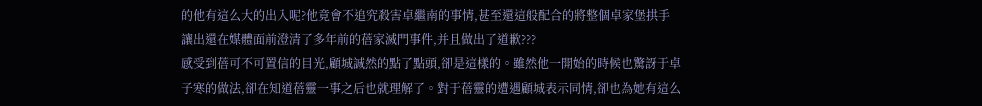的他有這么大的出入呢?他竟會不追究殺害卓繼南的事情,甚至還這般配合的將整個卓家堡拱手讓出還在媒體面前澄清了多年前的蓓家滅門事件,并且做出了道歉???
感受到蓓可不可置信的目光,顧城誠然的點了點頭,卻是這樣的。雖然他一開始的時候也驚訝于卓子寒的做法,卻在知道蓓靈一事之后也就理解了。對于蓓靈的遭遇顧城表示同情,卻也為她有這么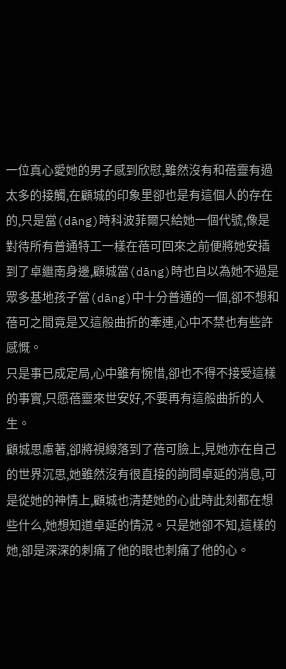一位真心愛她的男子感到欣慰,雖然沒有和蓓靈有過太多的接觸,在顧城的印象里卻也是有這個人的存在的,只是當(dāng)時科波菲爾只給她一個代號,像是對待所有普通特工一樣在蓓可回來之前便將她安插到了卓繼南身邊,顧城當(dāng)時也自以為她不過是眾多基地孩子當(dāng)中十分普通的一個,卻不想和蓓可之間竟是又這般曲折的牽連,心中不禁也有些許感慨。
只是事已成定局,心中雖有惋惜,卻也不得不接受這樣的事實,只愿蓓靈來世安好,不要再有這般曲折的人生。
顧城思慮著,卻將視線落到了蓓可臉上,見她亦在自己的世界沉思,她雖然沒有很直接的詢問卓延的消息,可是從她的神情上,顧城也清楚她的心此時此刻都在想些什么,她想知道卓延的情況。只是她卻不知,這樣的她,卻是深深的刺痛了他的眼也刺痛了他的心。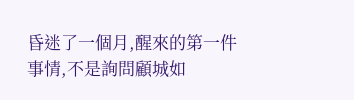昏迷了一個月,醒來的第一件事情,不是詢問顧城如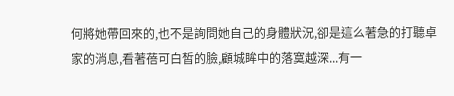何將她帶回來的,也不是詢問她自己的身體狀況,卻是這么著急的打聽卓家的消息,看著蓓可白皙的臉,顧城眸中的落寞越深...有一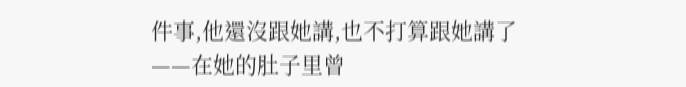件事,他還沒跟她講,也不打算跟她講了——在她的肚子里曾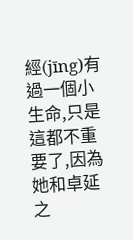經(jīng)有過一個小生命,只是這都不重要了,因為她和卓延之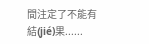間注定了不能有結(jié)果......